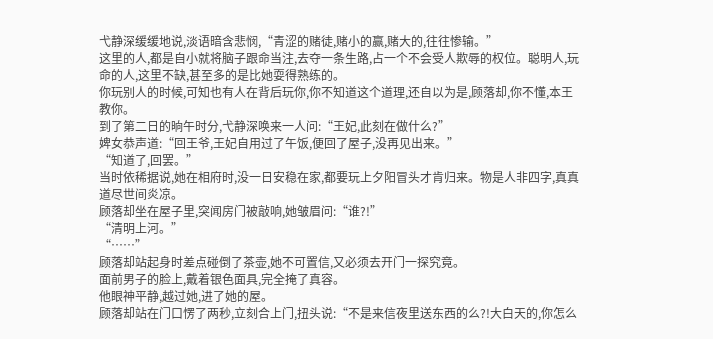弋静深缓缓地说,淡语暗含悲悯,“青涩的赌徒,赌小的赢,赌大的,往往惨输。”
这里的人,都是自小就将脑子跟命当注,去夺一条生路,占一个不会受人欺辱的权位。聪明人,玩命的人,这里不缺,甚至多的是比她耍得熟练的。
你玩别人的时候,可知也有人在背后玩你,你不知道这个道理,还自以为是,顾落却,你不懂,本王教你。
到了第二日的晌午时分,弋静深唤来一人问:“王妃,此刻在做什么?”
婢女恭声道:“回王爷,王妃自用过了午饭,便回了屋子,没再见出来。”
“知道了,回罢。”
当时依稀据说,她在相府时,没一日安稳在家,都要玩上夕阳冒头才肯归来。物是人非四字,真真道尽世间炎凉。
顾落却坐在屋子里,突闻房门被敲响,她皱眉问:“谁?!”
“清明上河。”
“……”
顾落却站起身时差点碰倒了茶壶,她不可置信,又必须去开门一探究竟。
面前男子的脸上,戴着银色面具,完全掩了真容。
他眼神平静,越过她,进了她的屋。
顾落却站在门口愣了两秒,立刻合上门,扭头说:“不是来信夜里送东西的么?!大白天的,你怎么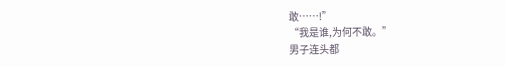敢……!”
“我是谁,为何不敢。”
男子连头都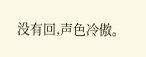没有回,声色冷傲。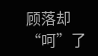顾落却“呵”了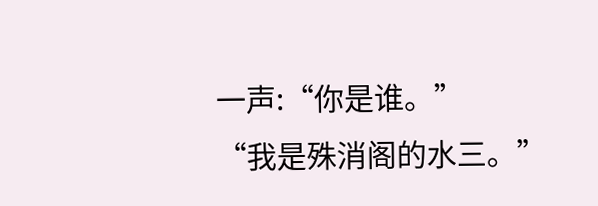一声:“你是谁。”
“我是殊消阁的水三。”